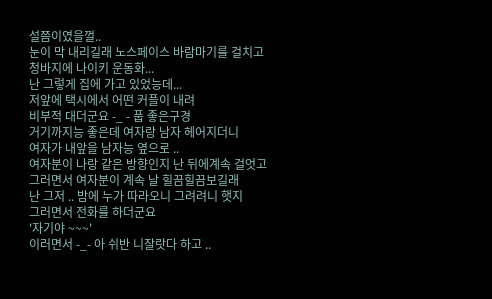설쯤이였을껄..
눈이 막 내리길래 노스페이스 바람마기를 걸치고
청바지에 나이키 운동화...
난 그렇게 집에 가고 있었능데...
저앞에 택시에서 어떤 커플이 내려
비부적 대더군요 -_ - 풉 좋은구경
거기까지능 좋은데 여자랑 남자 헤어지더니
여자가 내앞을 남자능 옆으로 ..
여자분이 나랑 같은 방향인지 난 뒤에계속 걸엇고
그러면서 여자분이 계속 날 힐끔힐끔보길래
난 그저 .. 밤에 누가 따라오니 그려려니 햇지
그러면서 전화를 하더군요
'자기야 ~~~'
이러면서 -_- 아 쉬반 니잘랏다 하고 ..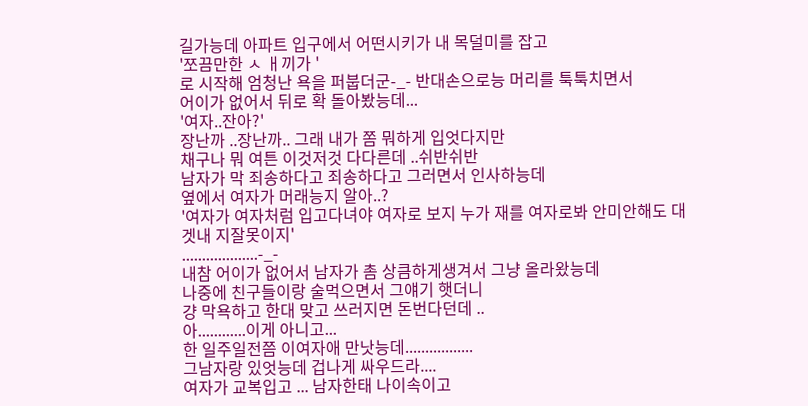길가능데 아파트 입구에서 어떤시키가 내 목덜미를 잡고
'쪼끔만한 ㅅ ㅐ끼가 '
로 시작해 엄청난 욕을 퍼붑더군-_- 반대손으로능 머리를 툭툭치면서
어이가 없어서 뒤로 확 돌아봤능데...
'여자..잔아?'
장난까 ..장난까.. 그래 내가 쫌 뭐하게 입엇다지만
채구나 뭐 여튼 이것저것 다다른데 ..쉬반쉬반
남자가 막 죄송하다고 죄송하다고 그러면서 인사하능데
옆에서 여자가 머래능지 알아..?
'여자가 여자처럼 입고다녀야 여자로 보지 누가 재를 여자로봐 안미안해도 대겟내 지잘못이지'
...................-_-
내참 어이가 없어서 남자가 촘 상큼하게생겨서 그냥 올라왔능데
나중에 친구들이랑 술먹으면서 그얘기 햇더니
걍 막욕하고 한대 맞고 쓰러지면 돈번다던데 ..
아............이게 아니고...
한 일주일전쯤 이여자애 만낫능데.................
그남자랑 있엇능데 겁나게 싸우드라....
여자가 교복입고 ... 남자한태 나이속이고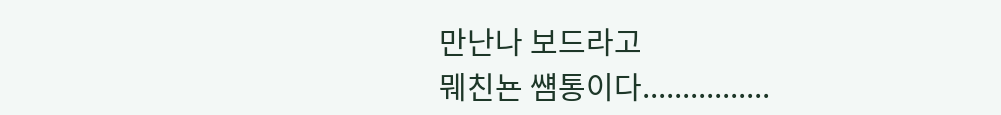만난나 보드라고
뭬친뇬 썜통이다................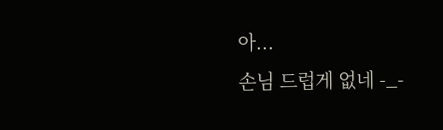아...
손님 드럽게 없네 -_-